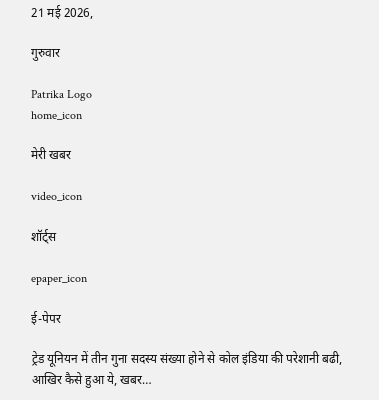21 मई 2026,

गुरुवार

Patrika Logo
home_icon

मेरी खबर

video_icon

शॉर्ट्स

epaper_icon

ई-पेपर

ट्रेड यूनियन में तीन गुना सदस्य संख्या होने से कोल इंडिया की परेशानी बढी, आखिर कैसे हुआ ये, खबर…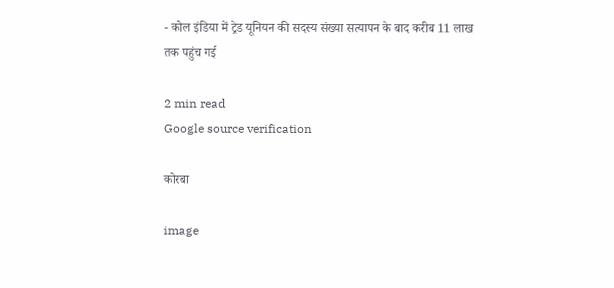- कोल इंडिया में ट्रेड यूनियन की सदस्य संख्या सत्यापन के बाद करीब 11 लाख तक पहुंच गई

2 min read
Google source verification

कोरबा

image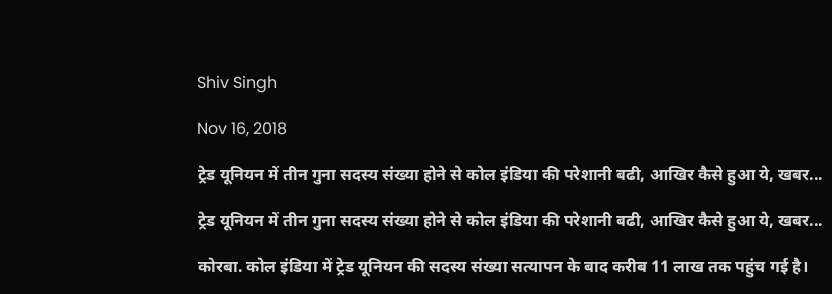Shiv Singh

Nov 16, 2018

ट्रेड यूनियन में तीन गुना सदस्य संख्या होने से कोल इंडिया की परेशानी बढी, आखिर कैसे हुआ ये, खबर...

ट्रेड यूनियन में तीन गुना सदस्य संख्या होने से कोल इंडिया की परेशानी बढी, आखिर कैसे हुआ ये, खबर...

कोरबा. कोल इंडिया में ट्रेड यूनियन की सदस्य संख्या सत्यापन के बाद करीब 11 लाख तक पहुंच गई है।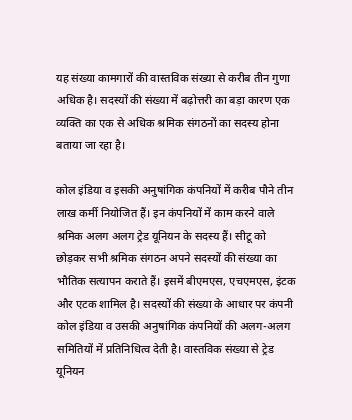यह संख्या कामगारों की वास्तविक संख्या से करीब तीन गुणा अधिक है। सदस्यों की संख्या में बढ़ोत्तरी का बड़ा कारण एक व्यक्ति का एक से अधिक श्रमिक संगठनों का सदस्य होना बताया जा रहा है।

कोल इंडिया व इसकी अनुषांगिक कंपनियों में करीब पौने तीन लाख कर्मी नियोजित हैं। इन कंपनियों में काम करने वाले श्रमिक अलग अलग ट्रेड यूनियन के सदस्य हैं। सीटू को छोड़कर सभी श्रमिक संगठन अपने सदस्यों की संख्या का भौतिक सत्यापन कराते हैं। इसमें बीएमएस, एचएमएस, इंटक और एटक शामिल है। सदस्यों की संख्या के आधार पर कंपनी कोल इंडिया व उसकी अनुषांगिक कंपनियों की अलग-अलग समितियों में प्रतिनिधित्व देती है। वास्तविक संख्या से ट्रेड यूनियन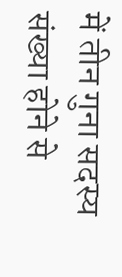में तीन गुना सदस्य संख्या होने से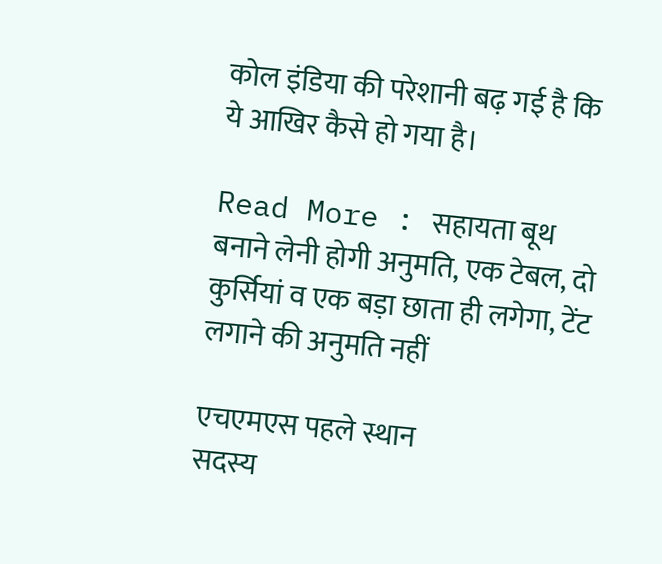कोल इंडिया की परेशानी बढ़ गई है कि ये आखिर कैसे हो गया है।

Read More : सहायता बूथ बनाने लेनी होगी अनुमति, एक टेबल, दो कुर्सियां व एक बड़ा छाता ही लगेगा, टेंट लगाने की अनुमति नहीं

एचएमएस पहले स्थान
सदस्य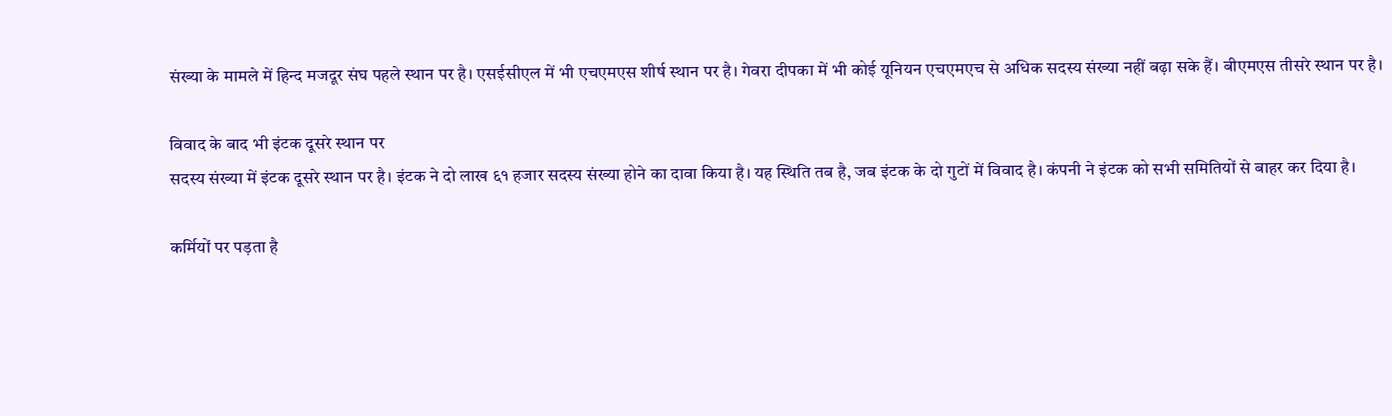संख्या के मामले में हिन्द मजदूर संघ पहले स्थान पर है। एसईसीएल में भी एचएमएस शीर्ष स्थान पर है। गेवरा दीपका में भी कोई यूनियन एचएमएच से अधिक सदस्य संख्या नहीं बढ़ा सके हैं। बीएमएस तीसरे स्थान पर है।

विवाद के बाद भी इंटक दूसरे स्थान पर
सदस्य संख्या में इंटक दूसरे स्थान पर है। इंटक ने दो लाख ६१ हजार सदस्य संख्या होने का दावा किया है। यह स्थिति तब है, जब इंटक के दो गुटों में विवाद है। कंपनी ने इंटक को सभी समितियों से बाहर कर दिया है।

कर्मियों पर पड़ता है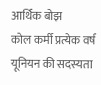आर्थिक बोझ
कोल कर्मी प्रत्येक वर्ष यूनियन की सदस्यता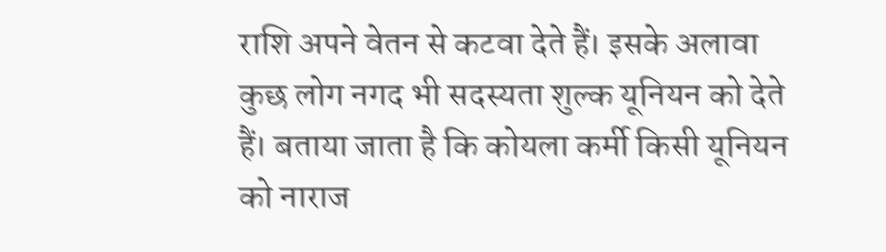राशि अपने वेतन से कटवा देते हैं। इसके अलावा कुछ लोग नगद भी सदस्यता शुल्क यूनियन को देते हैं। बताया जाता है कि कोयला कर्मी किसी यूनियन को नाराज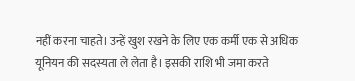नहीं करना चाहते। उन्हें खुश रखने के लिए एक कर्मी एक से अधिक यूनियन की सदस्यता ले लेता है। इसकी राशि भी जमा करते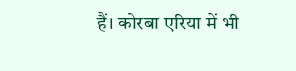हैं। कोरबा एरिया में भी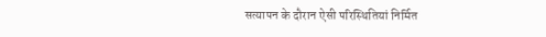सत्यापन के दौरान ऐसी परिस्थितियां निर्मित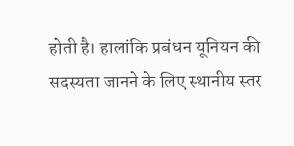होती है। हालांकि प्रबंधन यूनियन की सदस्यता जानने के लिए स्थानीय स्तर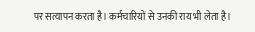पर सत्यापन करता है। कर्मचारियों से उनकी राय भी लेता है।